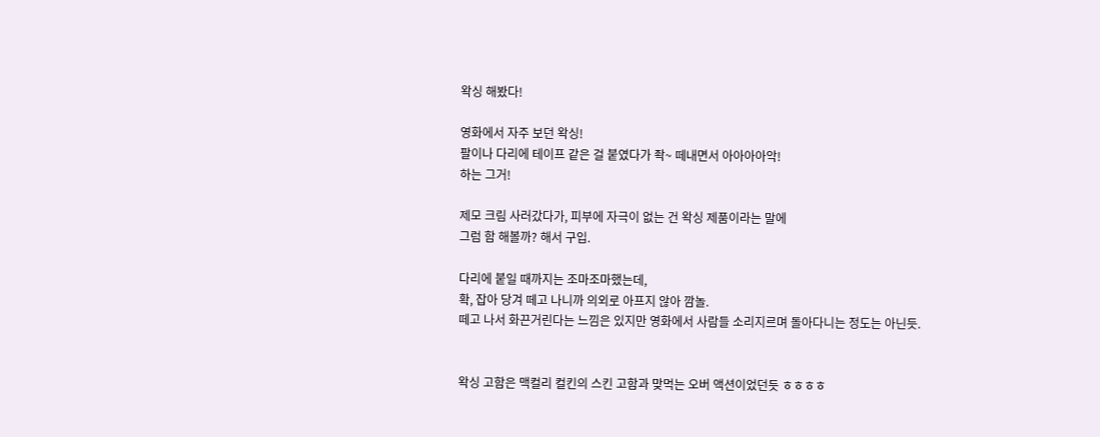왁싱 해봤다!

영화에서 자주 보던 왁싱!
팔이나 다리에 테이프 같은 걸 붙였다가 좍~ 떼내면서 아아아아악!
하는 그거!

제모 크림 사러갔다가, 피부에 자극이 없는 건 왁싱 제품이라는 말에
그럼 함 해볼까? 해서 구입.

다리에 붙일 때까지는 조마조마했는데,
확, 잡아 당겨 떼고 나니까 의외로 아프지 않아 깜놀.
떼고 나서 화끈거린다는 느낌은 있지만 영화에서 사람들 소리지르며 돌아다니는 정도는 아닌듯.


왁싱 고함은 맥컬리 컬킨의 스킨 고함과 맞먹는 오버 액션이었던듯 ㅎㅎㅎㅎ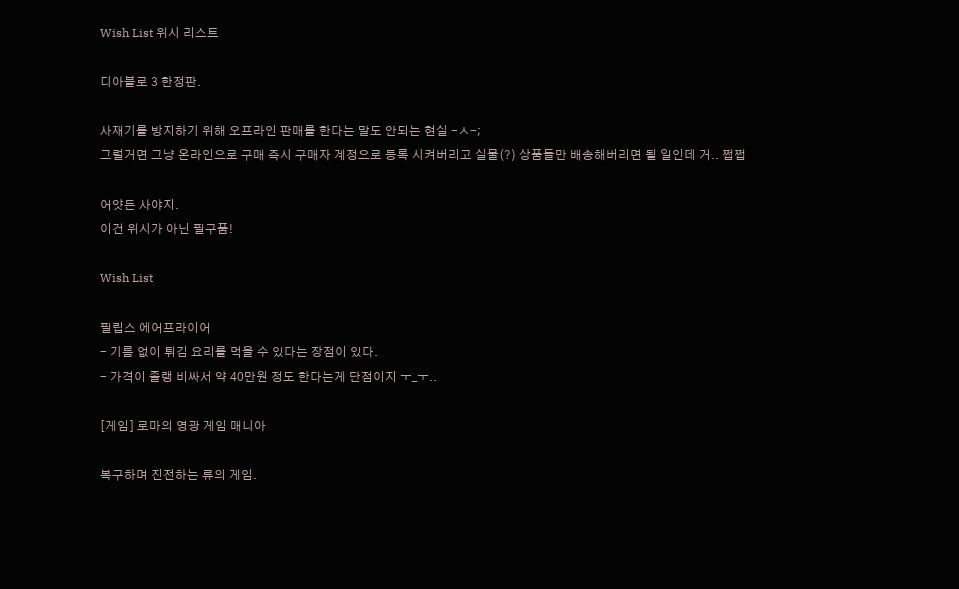Wish List 위시 리스트

디아블로 3 한정판.

사재기를 방지하기 위해 오프라인 판매를 한다는 말도 안되는 현실 -ㅅ-;
그럴거면 그냥 온라인으로 구매 즉시 구매자 계정으로 등록 시켜버리고 실물(?) 상품들만 배송해버리면 될 일인데 거.. 쩝쩝

어얏든 사야지.
이건 위시가 아닌 필구품!

Wish List

필립스 에어프라이어
- 기름 없이 튀김 요리를 먹을 수 있다는 장점이 있다.
- 가격이 졸랭 비싸서 약 40만원 정도 한다는게 단점이지 ㅜ_ㅜ..

[게임] 로마의 영광 게임 매니아

복구하며 진전하는 류의 게임.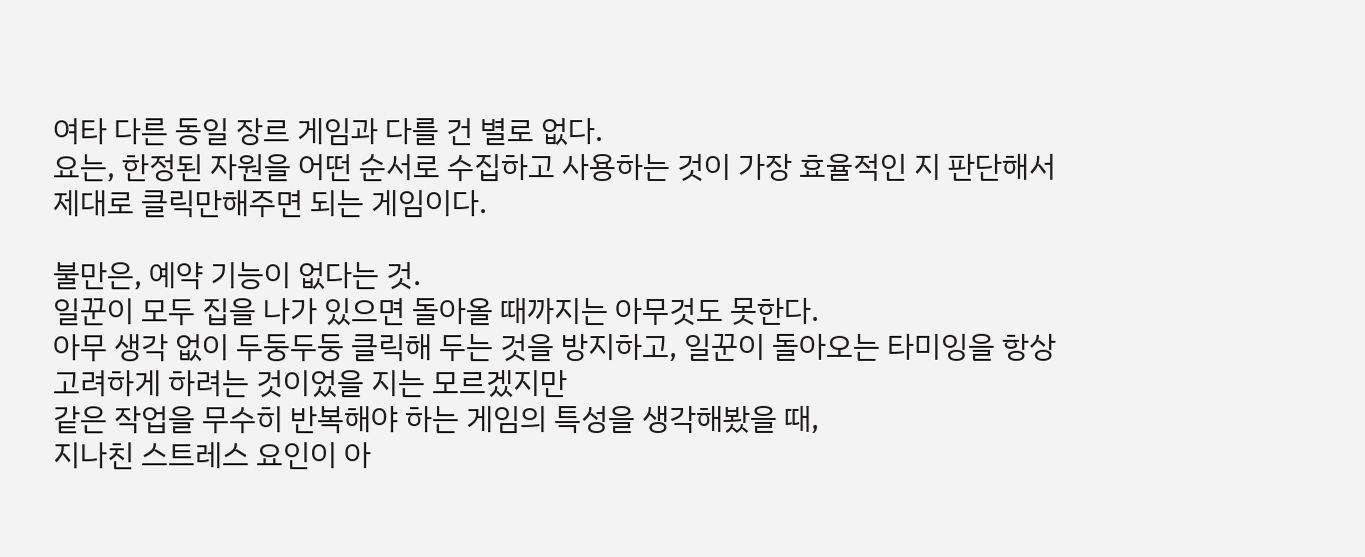여타 다른 동일 장르 게임과 다를 건 별로 없다.
요는, 한정된 자원을 어떤 순서로 수집하고 사용하는 것이 가장 효율적인 지 판단해서 제대로 클릭만해주면 되는 게임이다.

불만은, 예약 기능이 없다는 것.
일꾼이 모두 집을 나가 있으면 돌아올 때까지는 아무것도 못한다.
아무 생각 없이 두둥두둥 클릭해 두는 것을 방지하고, 일꾼이 돌아오는 타미잉을 항상 고려하게 하려는 것이었을 지는 모르겠지만
같은 작업을 무수히 반복해야 하는 게임의 특성을 생각해봤을 때,
지나친 스트레스 요인이 아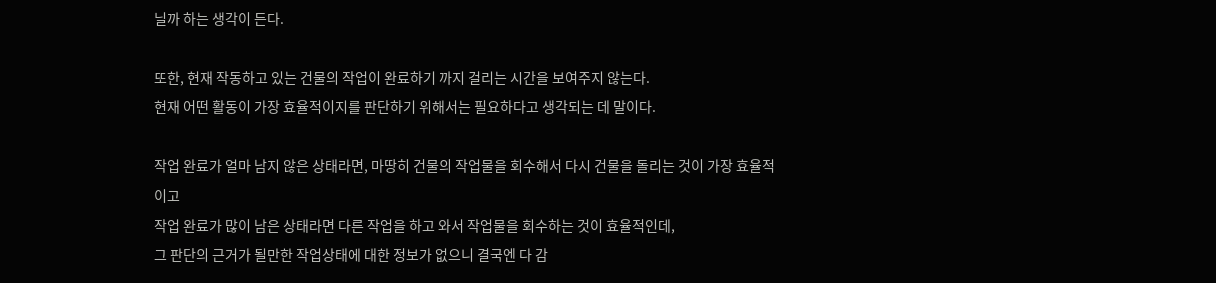닐까 하는 생각이 든다.

또한, 현재 작동하고 있는 건물의 작업이 완료하기 까지 걸리는 시간을 보여주지 않는다.
현재 어떤 활동이 가장 효율적이지를 판단하기 위해서는 필요하다고 생각되는 데 말이다.

작업 완료가 얼마 남지 않은 상태라면, 마땅히 건물의 작업물을 회수해서 다시 건물을 돌리는 것이 가장 효율적이고
작업 완료가 많이 남은 상태라면 다른 작업을 하고 와서 작업물을 회수하는 것이 효율적인데,
그 판단의 근거가 될만한 작업상태에 대한 정보가 없으니 결국엔 다 감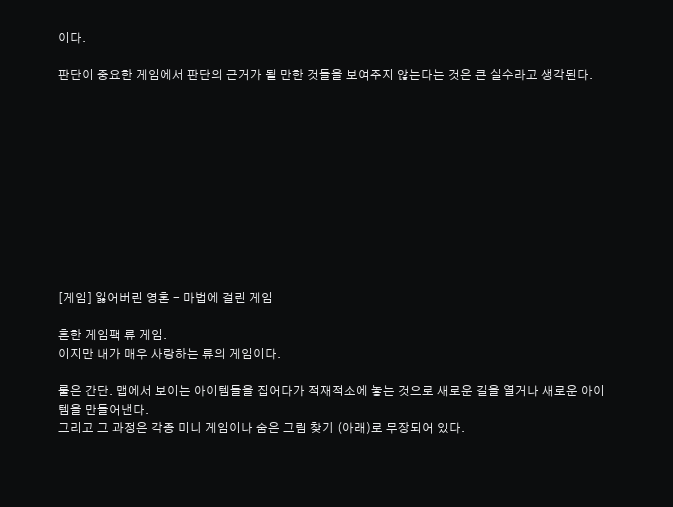이다.

판단이 중요한 게임에서 판단의 근거가 될 만한 것들을 보여주지 않는다는 것은 큰 실수라고 생각된다.











[게임] 잃어버린 영혼 - 마법에 걸린 게임

흔한 게임팩 류 게임.
이지만 내가 매우 사랑하는 류의 게임이다.

룰은 간단. 맵에서 보이는 아이템들을 집어다가 적재적소에 놓는 것으로 새로운 길을 열거나 새로운 아이템을 만들어낸다.
그리고 그 과정은 각종 미니 게임이나 숨은 그림 찾기 (아래)로 무장되어 있다.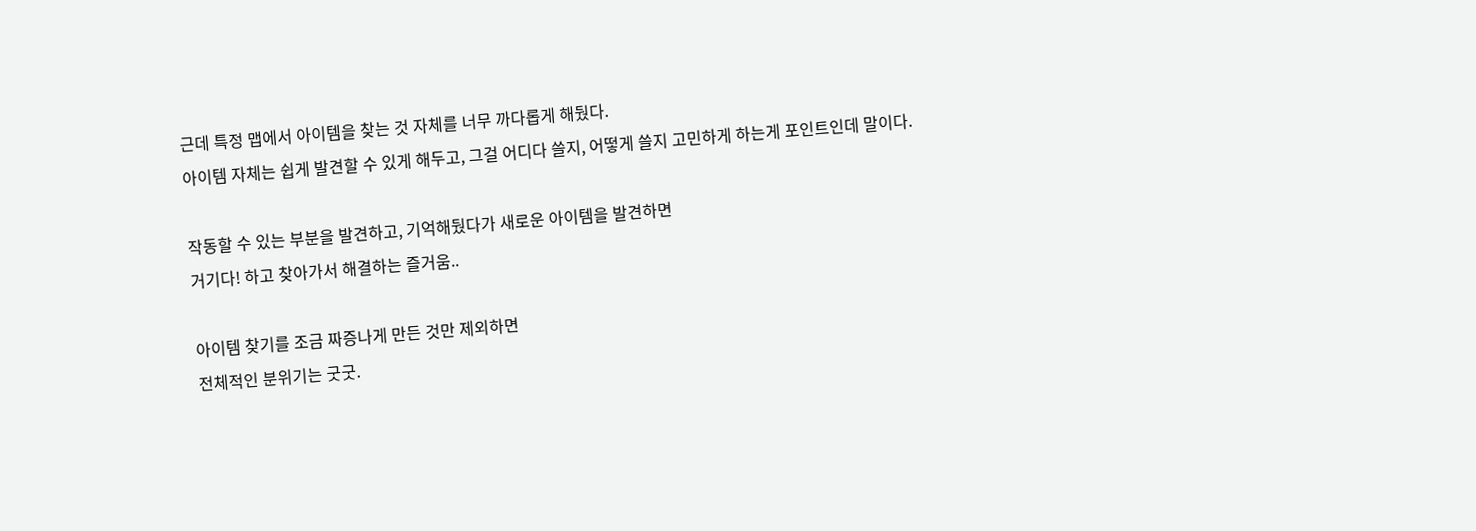근데 특정 맵에서 아이템을 찾는 것 자체를 너무 까다롭게 해뒀다.
아이템 자체는 쉽게 발견할 수 있게 해두고, 그걸 어디다 쓸지, 어떻게 쓸지 고민하게 하는게 포인트인데 말이다.

작동할 수 있는 부분을 발견하고, 기억해뒀다가 새로운 아이템을 발견하면
거기다! 하고 찾아가서 해결하는 즐거움..

아이템 찾기를 조금 짜증나게 만든 것만 제외하면
전체적인 분위기는 굿굿.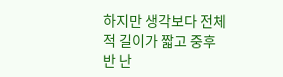하지만 생각보다 전체적 길이가 짧고 중후반 난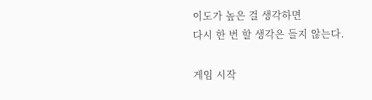이도가 높은 걸 생각하면
다시 한 번 할 생각은 들지 않는다.

게임 시작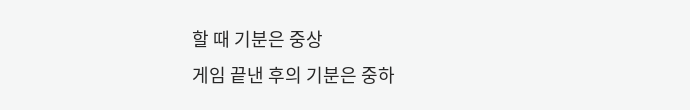할 때 기분은 중상
게임 끝낸 후의 기분은 중하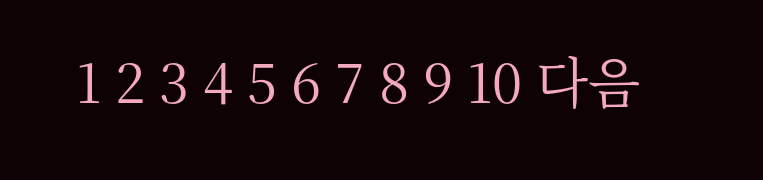1 2 3 4 5 6 7 8 9 10 다음